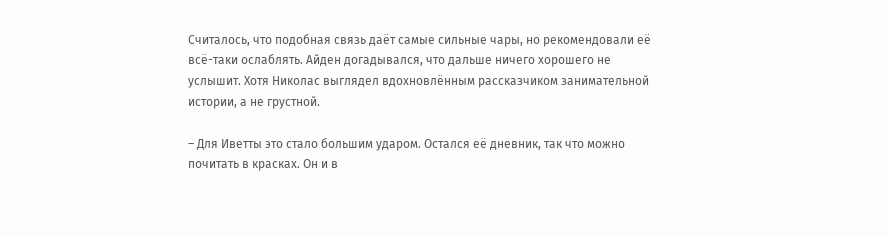Считалось, что подобная связь даёт самые сильные чары, но рекомендовали её всё-таки ослаблять. Айден догадывался, что дальше ничего хорошего не услышит. Хотя Николас выглядел вдохновлённым рассказчиком занимательной истории, а не грустной.

– Для Иветты это стало большим ударом. Остался её дневник, так что можно почитать в красках. Он и в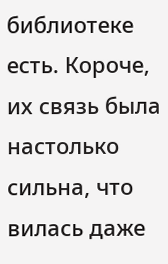библиотеке есть. Короче, их связь была настолько сильна, что вилась даже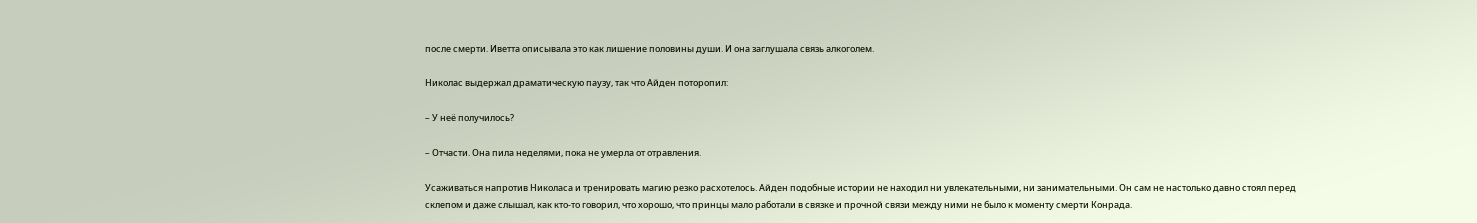после смерти. Иветта описывала это как лишение половины души. И она заглушала связь алкоголем.

Николас выдержал драматическую паузу, так что Айден поторопил:

– У неё получилось?

– Отчасти. Она пила неделями, пока не умерла от отравления.

Усаживаться напротив Николаса и тренировать магию резко расхотелось. Айден подобные истории не находил ни увлекательными, ни занимательными. Он сам не настолько давно стоял перед склепом и даже слышал, как кто-то говорил, что хорошо, что принцы мало работали в связке и прочной связи между ними не было к моменту смерти Конрада.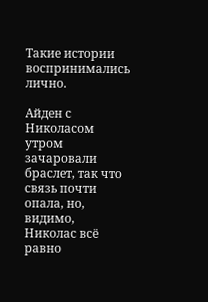Такие истории воспринимались лично.

Айден с Николасом утром зачаровали браслет, так что связь почти опала, но, видимо, Николас всё равно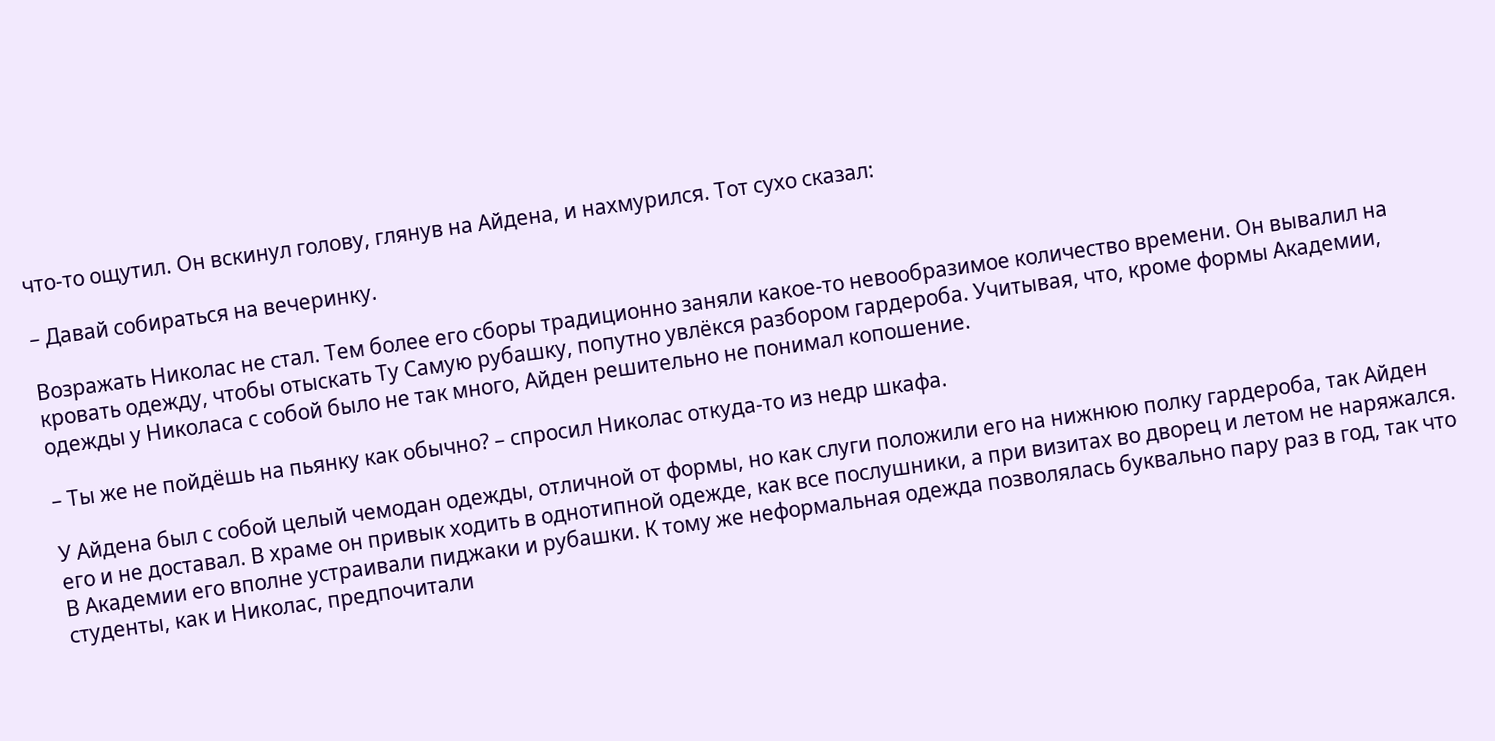что-то ощутил. Он вскинул голову, глянув на Айдена, и нахмурился. Тот сухо сказал:

– Давай собираться на вечеринку.

Возражать Николас не стал. Тем более его сборы традиционно заняли какое-то невообразимое количество времени. Он вывалил на кровать одежду, чтобы отыскать Ту Самую рубашку, попутно увлёкся разбором гардероба. Учитывая, что, кроме формы Академии, одежды у Николаса с собой было не так много, Айден решительно не понимал копошение.

– Ты же не пойдёшь на пьянку как обычно? – спросил Николас откуда-то из недр шкафа.

У Айдена был с собой целый чемодан одежды, отличной от формы, но как слуги положили его на нижнюю полку гардероба, так Айден его и не доставал. В храме он привык ходить в однотипной одежде, как все послушники, а при визитах во дворец и летом не наряжался. В Академии его вполне устраивали пиджаки и рубашки. К тому же неформальная одежда позволялась буквально пару раз в год, так что студенты, как и Николас, предпочитали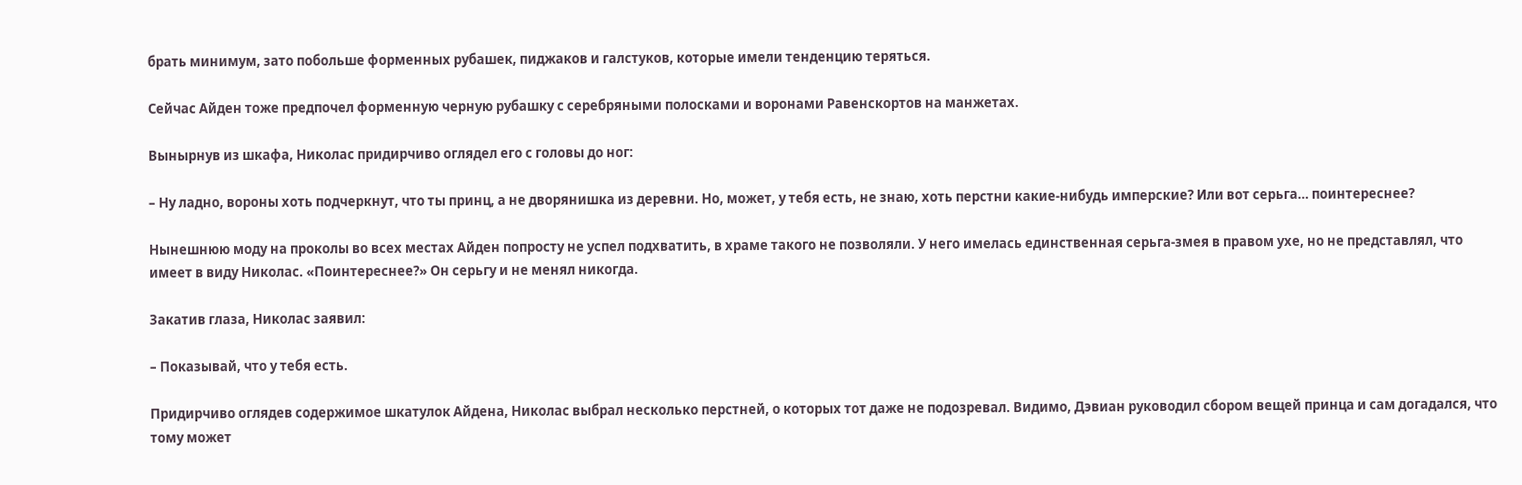брать минимум, зато побольше форменных рубашек, пиджаков и галстуков, которые имели тенденцию теряться.

Сейчас Айден тоже предпочел форменную черную рубашку с серебряными полосками и воронами Равенскортов на манжетах.

Вынырнув из шкафа, Николас придирчиво оглядел его с головы до ног:

– Ну ладно, вороны хоть подчеркнут, что ты принц, а не дворянишка из деревни. Но, может, у тебя есть, не знаю, хоть перстни какие-нибудь имперские? Или вот серьга… поинтереснее?

Нынешнюю моду на проколы во всех местах Айден попросту не успел подхватить, в храме такого не позволяли. У него имелась единственная серьга-змея в правом ухе, но не представлял, что имеет в виду Николас. «Поинтереснее?» Он серьгу и не менял никогда.

Закатив глаза, Николас заявил:

– Показывай, что у тебя есть.

Придирчиво оглядев содержимое шкатулок Айдена, Николас выбрал несколько перстней, о которых тот даже не подозревал. Видимо, Дэвиан руководил сбором вещей принца и сам догадался, что тому может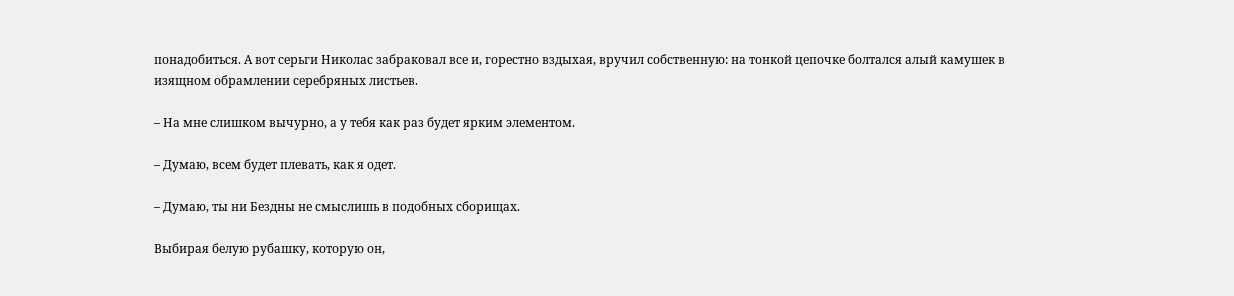понадобиться. А вот серьги Николас забраковал все и, горестно вздыхая, вручил собственную: на тонкой цепочке болтался алый камушек в изящном обрамлении серебряных листьев.

– На мне слишком вычурно, а у тебя как раз будет ярким элементом.

– Думаю, всем будет плевать, как я одет.

– Думаю, ты ни Бездны не смыслишь в подобных сборищах.

Выбирая белую рубашку, которую он,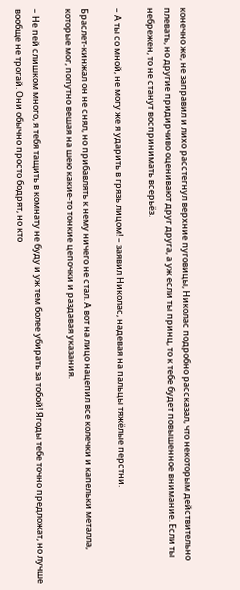конечно же, не заправил и лихо расстегнул верхние пуговицы, Николас подробно рассказал, что некоторым действительно плевать, но другие придирчиво оценивают друг друга, а уж если ты принц, то к тебе будет повышенное внимание. Если ты небрежен, то не станут воспринимать всерьёз.

– А ты со мной, не могу же я ударить в грязь лицом! – заявил Николас, надевая на пальцы тяжёлые перстни.

Браслет-кинжал он не снял, но прибавлять к нему ничего не стал. А вот на лицо нацепил все колечки и капельки металла, которые мог, попутно вешая на шею какие-то тонкие цепочки и раздавая указания.

– Не пей слишком много, я тебя тащить в комнату не буду и уж тем более убирать за тобой! Ягоды тебе точно предложат, но лучше вообще не трогай. Они обычно просто бодрят, но кто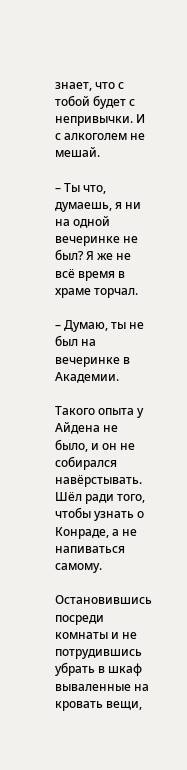знает, что с тобой будет с непривычки. И с алкоголем не мешай.

– Ты что, думаешь, я ни на одной вечеринке не был? Я же не всё время в храме торчал.

– Думаю, ты не был на вечеринке в Академии.

Такого опыта у Айдена не было, и он не собирался навёрстывать. Шёл ради того, чтобы узнать о Конраде, а не напиваться самому.

Остановившись посреди комнаты и не потрудившись убрать в шкаф вываленные на кровать вещи,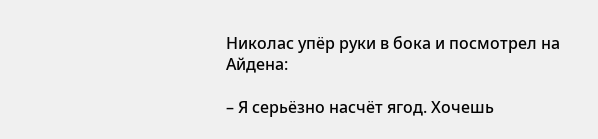Николас упёр руки в бока и посмотрел на Айдена:

– Я серьёзно насчёт ягод. Хочешь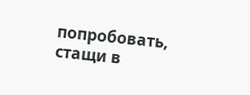попробовать, стащи в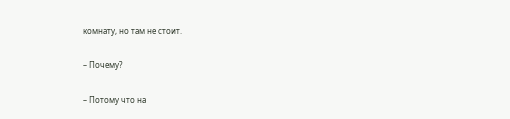комнату, но там не стоит.

– Почему?

– Потому что на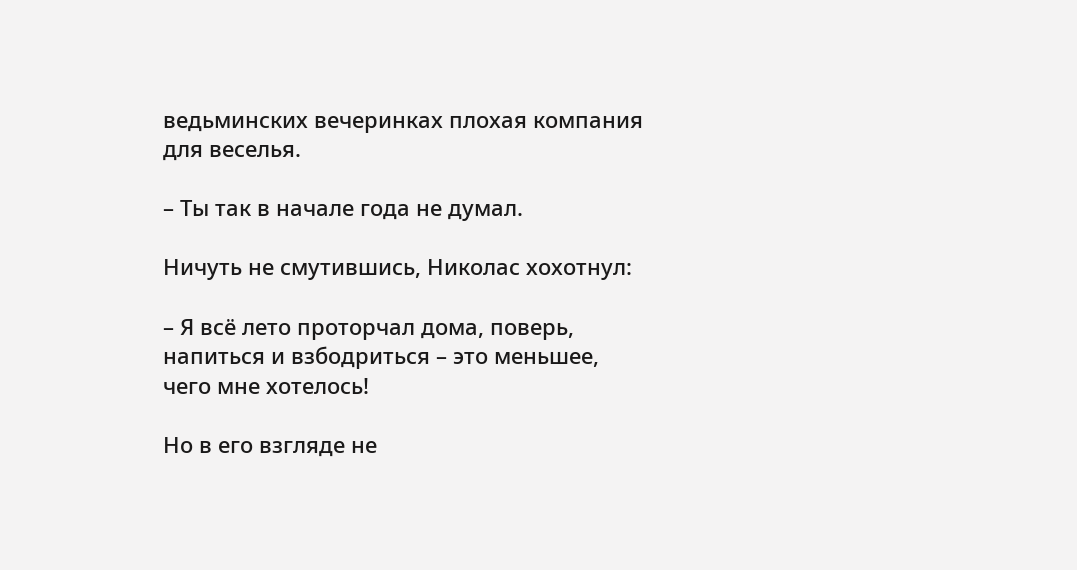ведьминских вечеринках плохая компания для веселья.

– Ты так в начале года не думал.

Ничуть не смутившись, Николас хохотнул:

– Я всё лето проторчал дома, поверь, напиться и взбодриться – это меньшее, чего мне хотелось!

Но в его взгляде не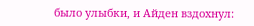было улыбки, и Айден вздохнул: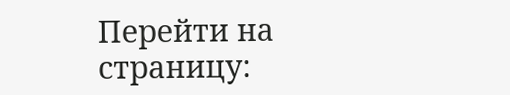Перейти на страницу: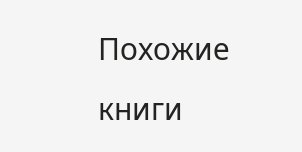Похожие книги